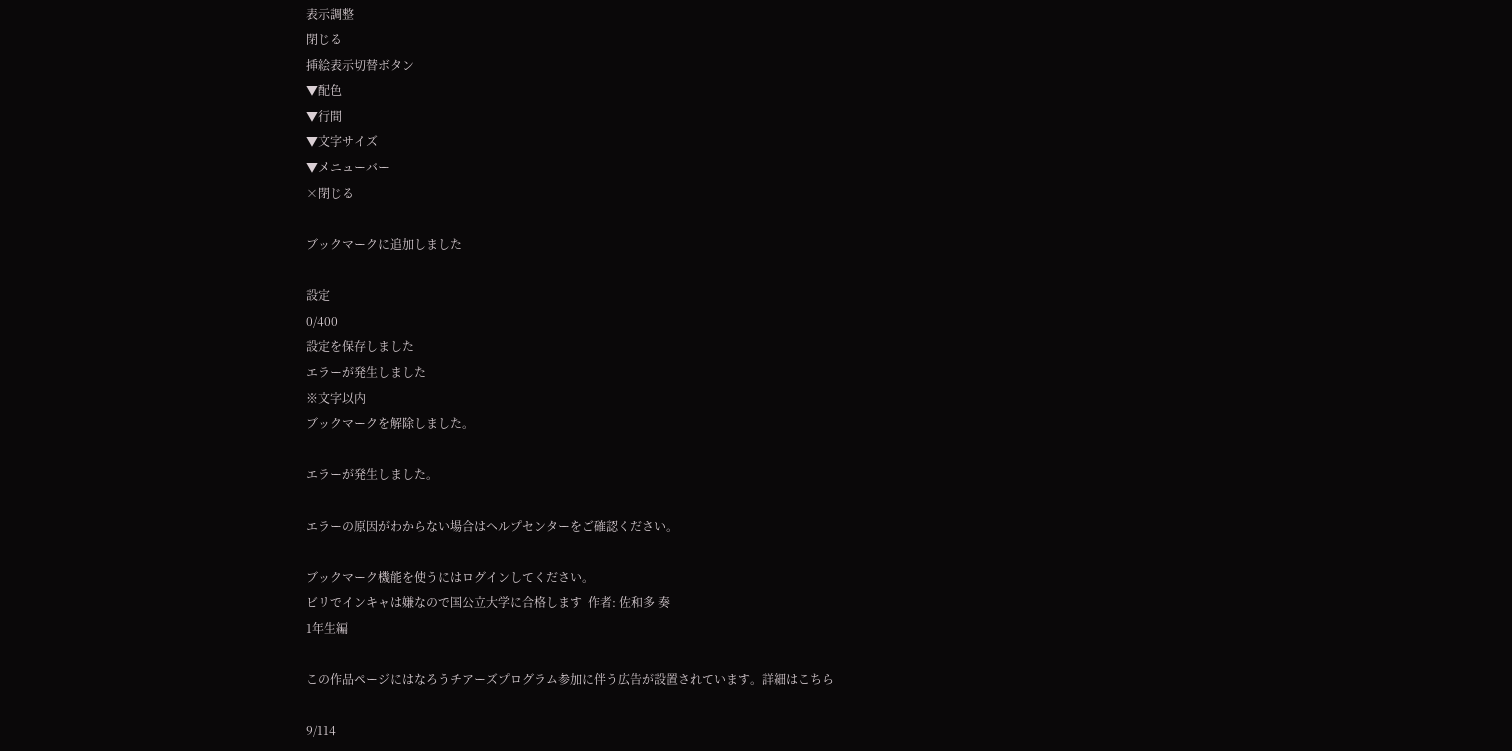表示調整
閉じる
挿絵表示切替ボタン
▼配色
▼行間
▼文字サイズ
▼メニューバー
×閉じる

ブックマークに追加しました

設定
0/400
設定を保存しました
エラーが発生しました
※文字以内
ブックマークを解除しました。

エラーが発生しました。

エラーの原因がわからない場合はヘルプセンターをご確認ください。

ブックマーク機能を使うにはログインしてください。
ビリでインキャは嫌なので国公立大学に合格します  作者: 佐和多 奏
1年生編

この作品ページにはなろうチアーズプログラム参加に伴う広告が設置されています。詳細はこちら

9/114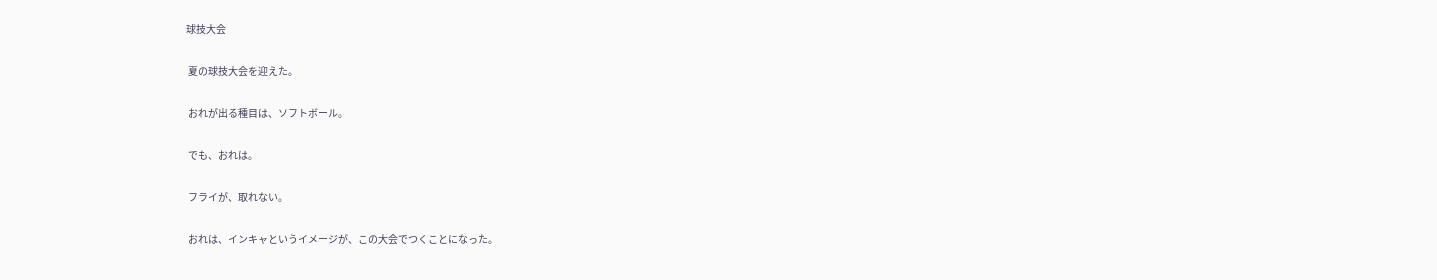球技大会

 夏の球技大会を迎えた。

 おれが出る種目は、ソフトボール。

 でも、おれは。

 フライが、取れない。

 おれは、インキャというイメージが、この大会でつくことになった。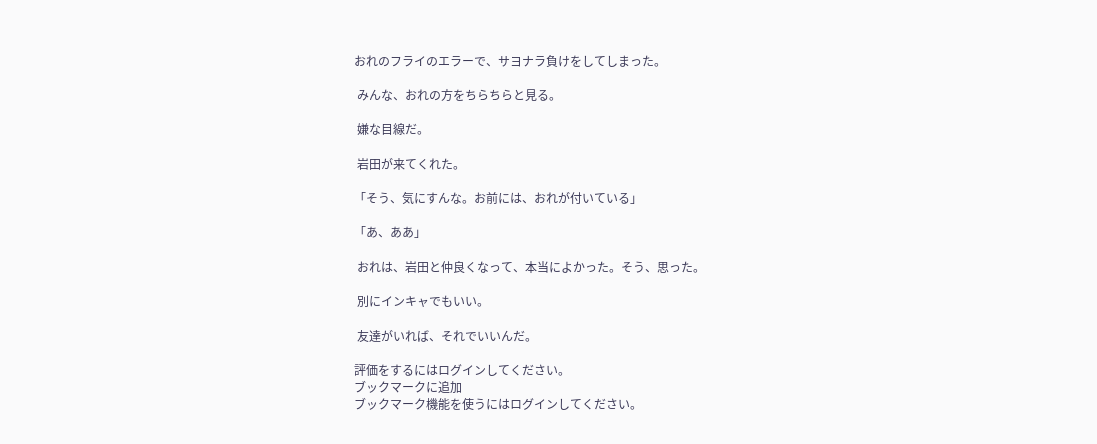おれのフライのエラーで、サヨナラ負けをしてしまった。

 みんな、おれの方をちらちらと見る。

 嫌な目線だ。

 岩田が来てくれた。

「そう、気にすんな。お前には、おれが付いている」

「あ、ああ」

 おれは、岩田と仲良くなって、本当によかった。そう、思った。

 別にインキャでもいい。

 友達がいれば、それでいいんだ。

評価をするにはログインしてください。
ブックマークに追加
ブックマーク機能を使うにはログインしてください。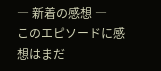― 新着の感想 ―
このエピソードに感想はまだ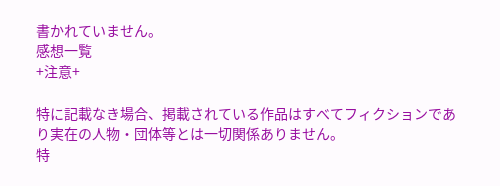書かれていません。
感想一覧
+注意+

特に記載なき場合、掲載されている作品はすべてフィクションであり実在の人物・団体等とは一切関係ありません。
特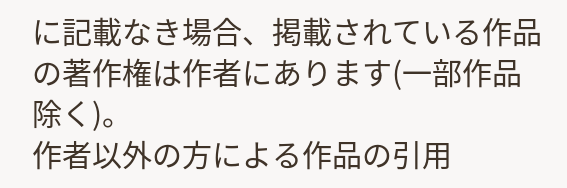に記載なき場合、掲載されている作品の著作権は作者にあります(一部作品除く)。
作者以外の方による作品の引用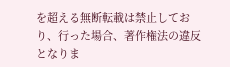を超える無断転載は禁止しており、行った場合、著作権法の違反となりま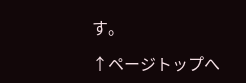す。

↑ページトップへ